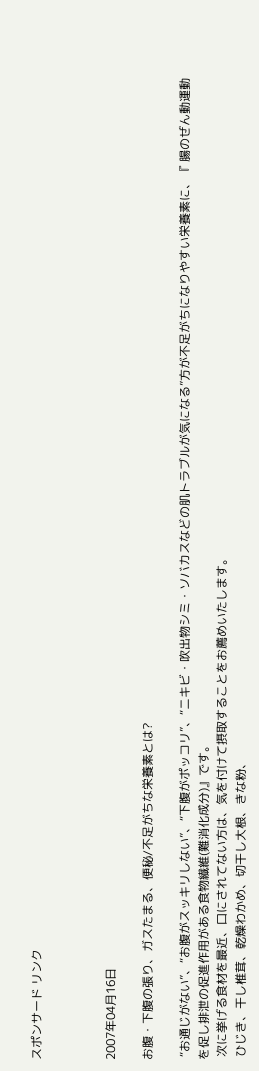スポンサード リンク



2007年04月16日

お腹・下腹の張り、ガスたまる、便秘/不足がちな栄養素とは?

 “お通じがない”、“お腹がスッキリしない”、“下腹がポッコリ”、“ニキビ・吹出物シミ・ソバカスなどの肌トラブルが気になる”方が不足がちになりやすい栄養素に、『 腸のぜん動運動を促し排泄の促進作用がある食物繊維(難消化成分)』です。
 次に挙げる食材を最近、口にされてない方は、気を付けて摂取することをお薦めいたします。
 ひじき、干し椎茸、乾燥わかめ、切干し大根、きな粉、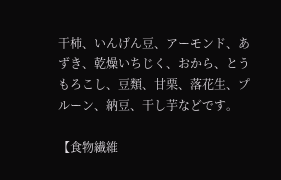干柿、いんげん豆、アーモンド、あずき、乾燥いちじく、おから、とうもろこし、豆類、甘栗、落花生、プルーン、納豆、干し芋などです。

【食物繊維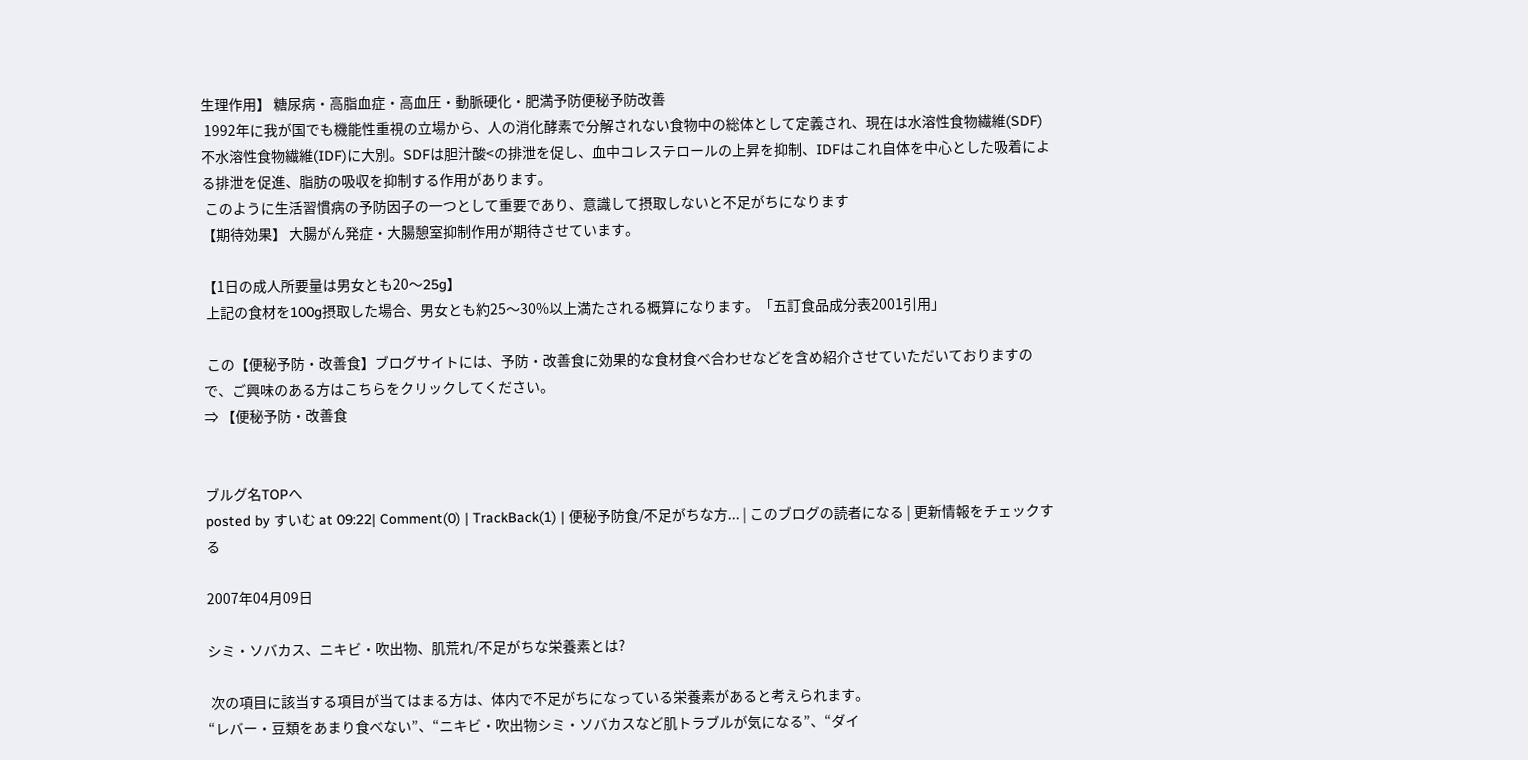生理作用】 糖尿病・高脂血症・高血圧・動脈硬化・肥満予防便秘予防改善
 1992年に我が国でも機能性重視の立場から、人の消化酵素で分解されない食物中の総体として定義され、現在は水溶性食物繊維(SDF)不水溶性食物繊維(IDF)に大別。SDFは胆汁酸<の排泄を促し、血中コレステロールの上昇を抑制、IDFはこれ自体を中心とした吸着による排泄を促進、脂肪の吸収を抑制する作用があります。
 このように生活習慣病の予防因子の一つとして重要であり、意識して摂取しないと不足がちになります
【期待効果】 大腸がん発症・大腸憩室抑制作用が期待させています。

【1日の成人所要量は男女とも20〜25g】
 上記の食材を100g摂取した場合、男女とも約25〜30%以上満たされる概算になります。「五訂食品成分表2001引用」

 この【便秘予防・改善食】ブログサイトには、予防・改善食に効果的な食材食べ合わせなどを含め紹介させていただいておりますので、ご興味のある方はこちらをクリックしてください。
⇒ 【便秘予防・改善食


ブルグ名TOPへ
posted by すいむ at 09:22| Comment(0) | TrackBack(1) | 便秘予防食/不足がちな方... | このブログの読者になる | 更新情報をチェックする

2007年04月09日

シミ・ソバカス、ニキビ・吹出物、肌荒れ/不足がちな栄養素とは?

 次の項目に該当する項目が当てはまる方は、体内で不足がちになっている栄養素があると考えられます。
“レバー・豆類をあまり食べない”、“ニキビ・吹出物シミ・ソバカスなど肌トラブルが気になる”、“ダイ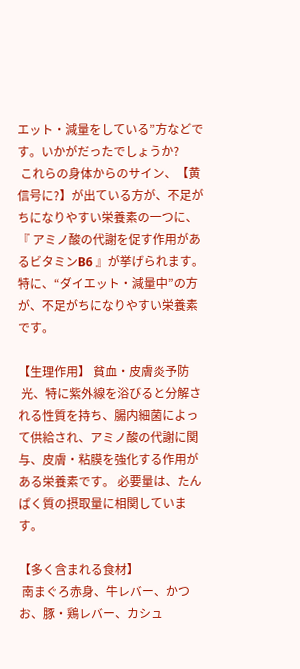エット・減量をしている”方などです。いかがだったでしょうか?
 これらの身体からのサイン、【黄信号に?】が出ている方が、不足がちになりやすい栄養素の一つに、『 アミノ酸の代謝を促す作用があるビタミンB6 』が挙げられます。 特に、“ダイエット・減量中”の方が、不足がちになりやすい栄養素です。

【生理作用】 貧血・皮膚炎予防
 光、特に紫外線を浴びると分解される性質を持ち、腸内細菌によって供給され、アミノ酸の代謝に関与、皮膚・粘膜を強化する作用がある栄養素です。 必要量は、たんぱく質の摂取量に相関しています。

【多く含まれる食材】
 南まぐろ赤身、牛レバー、かつお、豚・鶏レバー、カシュ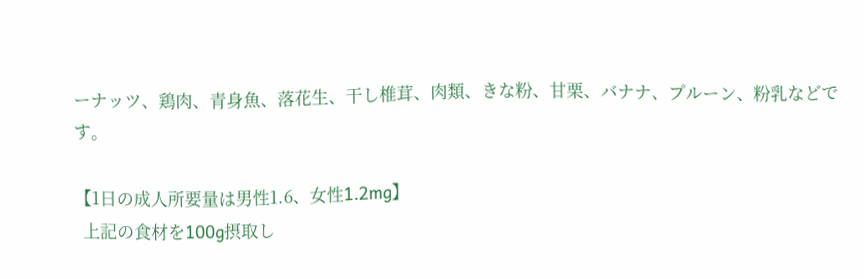ーナッツ、鶏肉、青身魚、落花生、干し椎茸、肉類、きな粉、甘栗、バナナ、プルーン、粉乳などです。

【1日の成人所要量は男性1.6、女性1.2mg】
  上記の食材を100g摂取し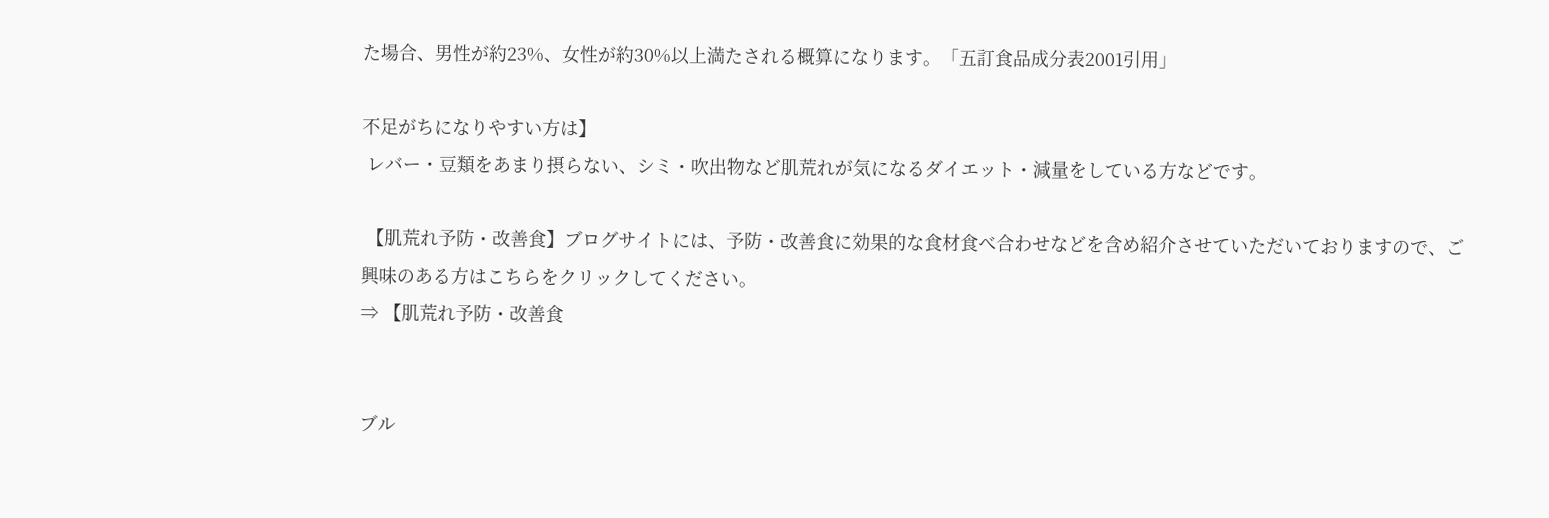た場合、男性が約23%、女性が約30%以上満たされる概算になります。「五訂食品成分表2001引用」

不足がちになりやすい方は】
 レバー・豆類をあまり摂らない、シミ・吹出物など肌荒れが気になるダイエット・減量をしている方などです。

 【肌荒れ予防・改善食】ブログサイトには、予防・改善食に効果的な食材食べ合わせなどを含め紹介させていただいておりますので、ご興味のある方はこちらをクリックしてください。
⇒ 【肌荒れ予防・改善食


ブル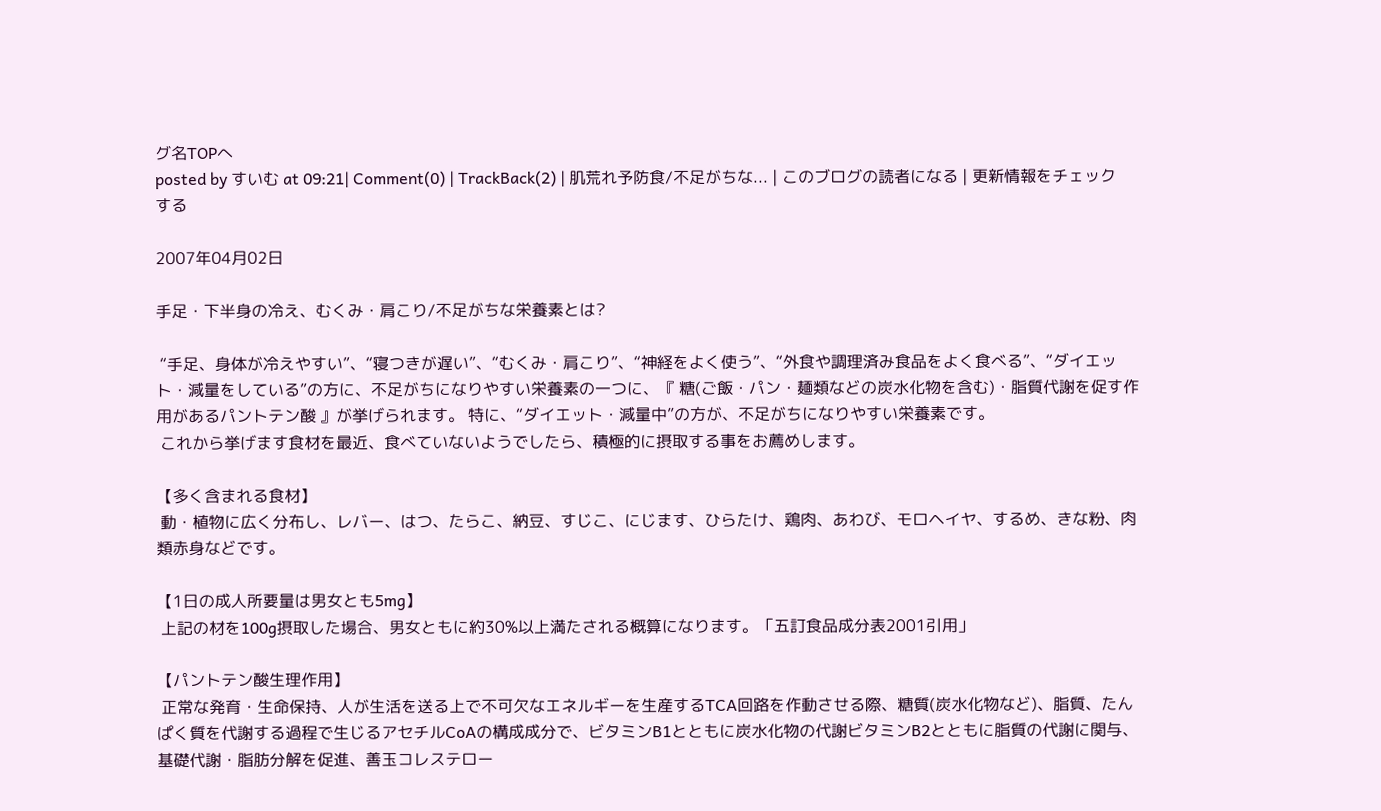グ名TOPへ
posted by すいむ at 09:21| Comment(0) | TrackBack(2) | 肌荒れ予防食/不足がちな... | このブログの読者になる | 更新情報をチェックする

2007年04月02日

手足・下半身の冷え、むくみ・肩こり/不足がちな栄養素とは?

 “手足、身体が冷えやすい”、“寝つきが遅い”、“むくみ・肩こり”、“神経をよく使う”、“外食や調理済み食品をよく食べる”、“ダイエット・減量をしている”の方に、不足がちになりやすい栄養素の一つに、『 糖(ご飯・パン・麺類などの炭水化物を含む)・脂質代謝を促す作用があるパントテン酸 』が挙げられます。 特に、“ダイエット・減量中”の方が、不足がちになりやすい栄養素です。
 これから挙げます食材を最近、食べていないようでしたら、積極的に摂取する事をお薦めします。

【多く含まれる食材】
 動・植物に広く分布し、レバー、はつ、たらこ、納豆、すじこ、にじます、ひらたけ、鶏肉、あわび、モロヘイヤ、するめ、きな粉、肉類赤身などです。

【1日の成人所要量は男女とも5mg】
 上記の材を100g摂取した場合、男女ともに約30%以上満たされる概算になります。「五訂食品成分表2001引用」

【パントテン酸生理作用】
 正常な発育・生命保持、人が生活を送る上で不可欠なエネルギーを生産するTCA回路を作動させる際、糖質(炭水化物など)、脂質、たんぱく質を代謝する過程で生じるアセチルCoAの構成成分で、ビタミンB1とともに炭水化物の代謝ビタミンB2とともに脂質の代謝に関与、基礎代謝・脂肪分解を促進、善玉コレステロー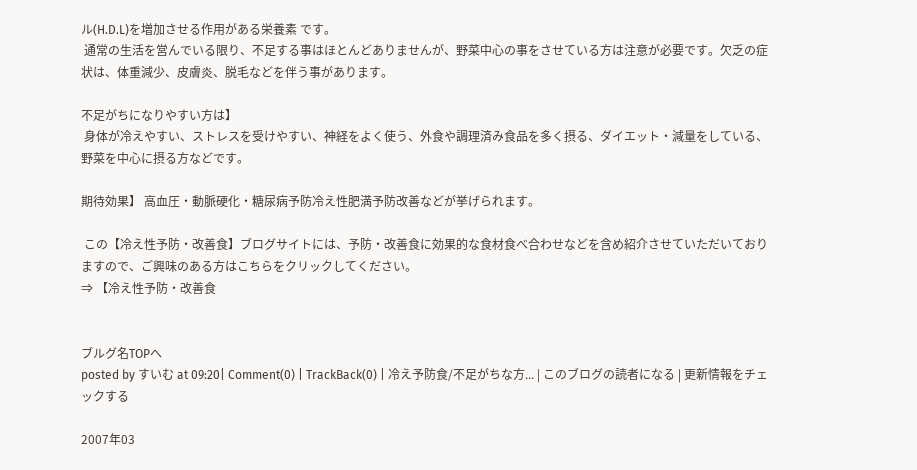ル(H.D.L)を増加させる作用がある栄養素 です。
 通常の生活を営んでいる限り、不足する事はほとんどありませんが、野菜中心の事をさせている方は注意が必要です。欠乏の症状は、体重減少、皮膚炎、脱毛などを伴う事があります。

不足がちになりやすい方は】
 身体が冷えやすい、ストレスを受けやすい、神経をよく使う、外食や調理済み食品を多く摂る、ダイエット・減量をしている、野菜を中心に摂る方などです。

期待効果】 高血圧・動脈硬化・糖尿病予防冷え性肥満予防改善などが挙げられます。

 この【冷え性予防・改善食】ブログサイトには、予防・改善食に効果的な食材食べ合わせなどを含め紹介させていただいておりますので、ご興味のある方はこちらをクリックしてください。
⇒ 【冷え性予防・改善食


ブルグ名TOPへ
posted by すいむ at 09:20| Comment(0) | TrackBack(0) | 冷え予防食/不足がちな方... | このブログの読者になる | 更新情報をチェックする

2007年03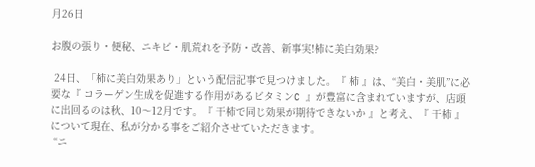月26日

お腹の張り・便秘、ニキビ・肌荒れを予防・改善、新事実!柿に美白効果?

 24日、「柿に美白効果あり」という配信記事で見つけました。『 柿 』は、“美白・美肌”に必要な『 コラーゲン生成を促進する作用があるビタミンC 』が豊富に含まれていますが、店頭に出回るのは秋、10〜12月です。『 干柿で同じ効果が期待できないか 』と考え、『 干柿 』について現在、私が分かる事をご紹介させていただきます。
 “ニ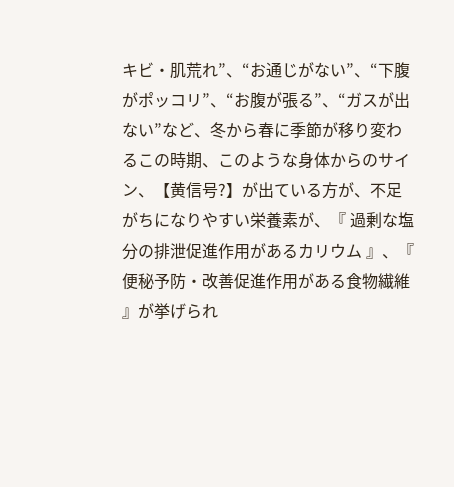キビ・肌荒れ”、“お通じがない”、“下腹がポッコリ”、“お腹が張る”、“ガスが出ない”など、冬から春に季節が移り変わるこの時期、このような身体からのサイン、【黄信号?】が出ている方が、不足がちになりやすい栄養素が、『 過剰な塩分の排泄促進作用があるカリウム 』、『 便秘予防・改善促進作用がある食物繊維 』が挙げられ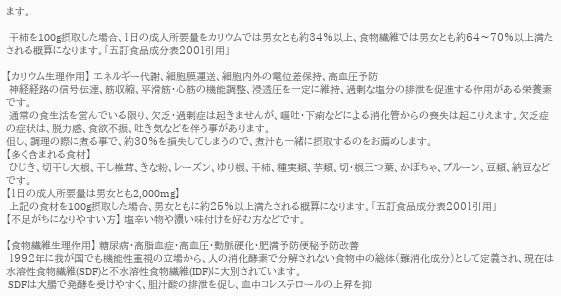ます。

 干柿を100g摂取した場合、1日の成人所要量をカリウムでは男女とも約34%以上、食物繊維では男女とも約64〜70%以上満たされる概算になります。「五訂食品成分表2001引用」

【カリウム生理作用】 エネルギー代謝、細胞膜運送、細胞内外の電位差保持、高血圧予防
 神経経路の信号伝達、筋収縮、平滑筋・心筋の機能調整、浸透圧を一定に維持、過剰な塩分の排泄を促進する作用がある栄養素です。
 通常の食生活を営んでいる限り、欠乏・過剰症は起きませんが、嘔吐・下痢などによる消化管からの喪失は起こりえます。欠乏症の症状は、脱力感、食欲不振、吐き気などを伴う事があります。
但し、調理の際に煮る事で、約30%を損失してしまうので、煮汁も一緒に摂取するのをお薦めします。
【多く含まれる食材】
 ひじき、切干し大根、干し椎茸、きな粉、レーズン、ゆり根、干柿、種実類、芋類、切・根三つ葉、かぼちゃ、プルーン、豆類、納豆などです。
【1日の成人所要量は男女とも2,000mg】
 上記の食材を100g摂取した場合、男女ともに約25%以上満たされる概算になります。「五訂食品成分表2001引用」
【不足がちになりやすい方】 塩辛い物や濃い味付けを好む方などです。

【食物繊維生理作用】 糖尿病・高脂血症・高血圧・動脈硬化・肥満予防便秘予防改善
 1992年に我が国でも機能性重視の立場から、人の消化酵素で分解されない食物中の総体(難消化成分)として定義され、現在は水溶性食物繊維(SDF)と不水溶性食物繊維(IDF)に大別されています。
 SDFは大腸で発酵を受けやすく、胆汁酸の排泄を促し、血中コレステロールの上昇を抑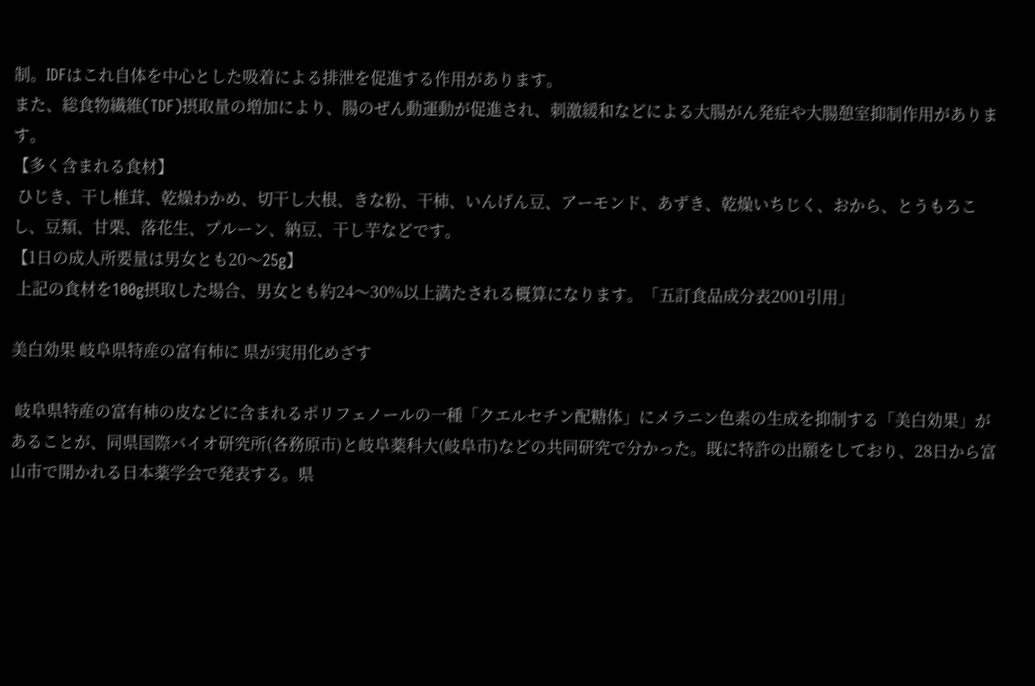制。IDFはこれ自体を中心とした吸着による排泄を促進する作用があります。
また、総食物繊維(TDF)摂取量の増加により、腸のぜん動運動が促進され、刺激緩和などによる大腸がん発症や大腸憩室抑制作用があります。
【多く含まれる食材】
 ひじき、干し椎茸、乾燥わかめ、切干し大根、きな粉、干柿、いんげん豆、アーモンド、あずき、乾燥いちじく、おから、とうもろこし、豆類、甘栗、落花生、プルーン、納豆、干し芋などです。
【1日の成人所要量は男女とも20〜25g】
 上記の食材を100g摂取した場合、男女とも約24〜30%以上満たされる概算になります。「五訂食品成分表2001引用」

美白効果 岐阜県特産の富有柿に 県が実用化めざす

 岐阜県特産の富有柿の皮などに含まれるポリフェノールの一種「クエルセチン配糖体」にメラニン色素の生成を抑制する「美白効果」があることが、同県国際バイオ研究所(各務原市)と岐阜薬科大(岐阜市)などの共同研究で分かった。既に特許の出願をしており、28日から富山市で開かれる日本薬学会で発表する。県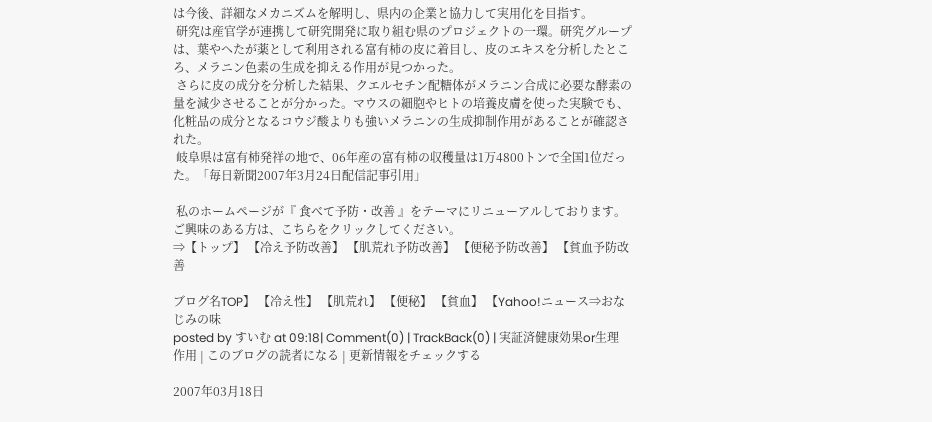は今後、詳細なメカニズムを解明し、県内の企業と協力して実用化を目指す。
 研究は産官学が連携して研究開発に取り組む県のプロジェクトの一環。研究グループは、葉やへたが薬として利用される富有柿の皮に着目し、皮のエキスを分析したところ、メラニン色素の生成を抑える作用が見つかった。
 さらに皮の成分を分析した結果、クエルセチン配糖体がメラニン合成に必要な酵素の量を減少させることが分かった。マウスの細胞やヒトの培養皮膚を使った実験でも、化粧品の成分となるコウジ酸よりも強いメラニンの生成抑制作用があることが確認された。
 岐阜県は富有柿発祥の地で、06年産の富有柿の収穫量は1万4800トンで全国1位だった。「毎日新聞2007年3月24日配信記事引用」

 私のホームページが『 食べて予防・改善 』をテーマにリニューアルしております。ご興味のある方は、こちらをクリックしてください。
⇒【トップ】 【冷え予防改善】 【肌荒れ予防改善】 【便秘予防改善】 【貧血予防改善

ブログ名TOP】 【冷え性】 【肌荒れ】 【便秘】 【貧血】 【Yahoo!ニュース⇒おなじみの味
posted by すいむ at 09:18| Comment(0) | TrackBack(0) | 実証済健康効果or生理作用 | このブログの読者になる | 更新情報をチェックする

2007年03月18日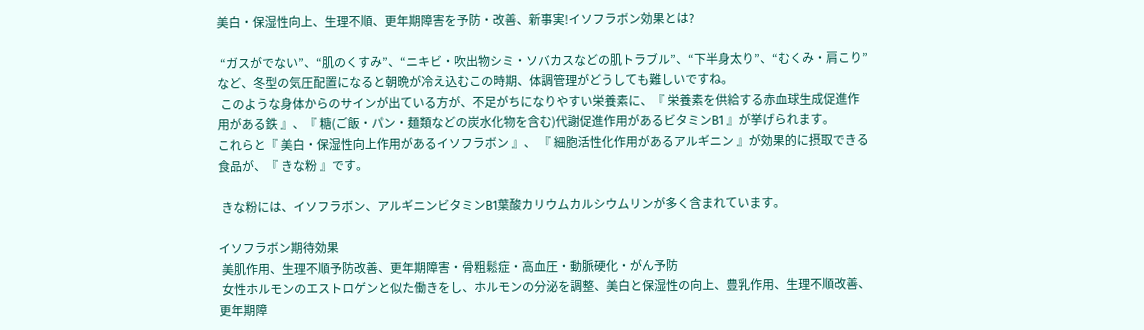美白・保湿性向上、生理不順、更年期障害を予防・改善、新事実!イソフラボン効果とは?

 “ガスがでない”、“肌のくすみ”、“ニキビ・吹出物シミ・ソバカスなどの肌トラブル”、“下半身太り”、“むくみ・肩こり”など、冬型の気圧配置になると朝晩が冷え込むこの時期、体調管理がどうしても難しいですね。
 このような身体からのサインが出ている方が、不足がちになりやすい栄養素に、『 栄養素を供給する赤血球生成促進作用がある鉄 』、『 糖(ご飯・パン・麺類などの炭水化物を含む)代謝促進作用があるビタミンB1 』が挙げられます。
これらと『 美白・保湿性向上作用があるイソフラボン 』、 『 細胞活性化作用があるアルギニン 』が効果的に摂取できる食品が、『 きな粉 』です。

 きな粉には、イソフラボン、アルギニンビタミンB1葉酸カリウムカルシウムリンが多く含まれています。

イソフラボン期待効果
 美肌作用、生理不順予防改善、更年期障害・骨粗鬆症・高血圧・動脈硬化・がん予防
 女性ホルモンのエストロゲンと似た働きをし、ホルモンの分泌を調整、美白と保湿性の向上、豊乳作用、生理不順改善、更年期障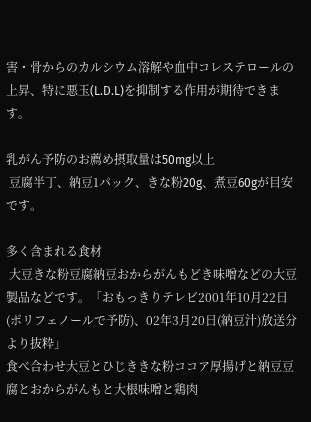害・骨からのカルシウム溶解や血中コレステロールの上昇、特に悪玉(L.D.L)を抑制する作用が期待できます。

乳がん予防のお薦め摂取量は50mg以上
 豆腐半丁、納豆1パック、きな粉20g、煮豆60gが目安です。

多く含まれる食材
 大豆きな粉豆腐納豆おからがんもどき味噌などの大豆製品などです。「おもっきりテレビ2001年10月22日(ポリフェノールで予防)、02年3月20日(納豆汁)放送分より抜粋」
食べ合わせ大豆とひじききな粉ココア厚揚げと納豆豆腐とおからがんもと大根味噌と鶏肉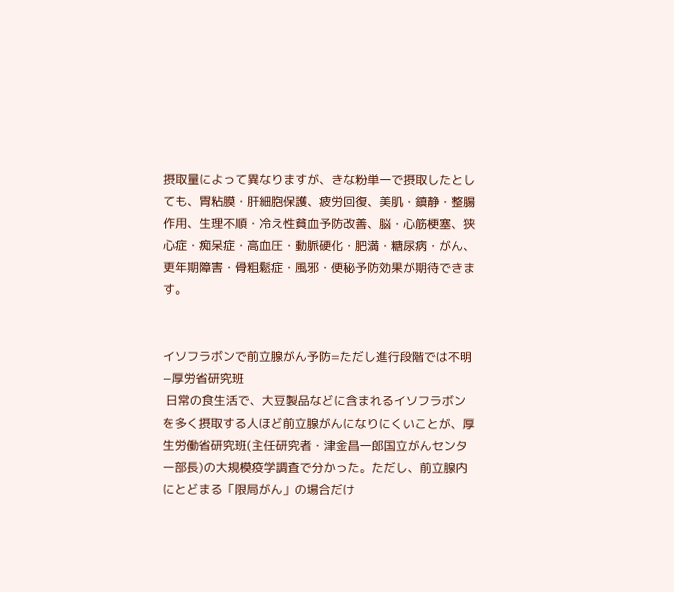摂取量によって異なりますが、きな粉単一で摂取したとしても、胃粘膜・肝細胞保護、疲労回復、美肌・鎮静・整腸作用、生理不順・冷え性貧血予防改善、脳・心筋梗塞、狭心症・痴呆症・高血圧・動脈硬化・肥満・糖尿病・がん、更年期障害・骨粗鬆症・風邪・便秘予防効果が期待できます。


イソフラボンで前立腺がん予防=ただし進行段階では不明−厚労省研究班
 日常の食生活で、大豆製品などに含まれるイソフラボンを多く摂取する人ほど前立腺がんになりにくいことが、厚生労働省研究班(主任研究者・津金昌一郎国立がんセンター部長)の大規模疫学調査で分かった。ただし、前立腺内にとどまる「限局がん」の場合だけ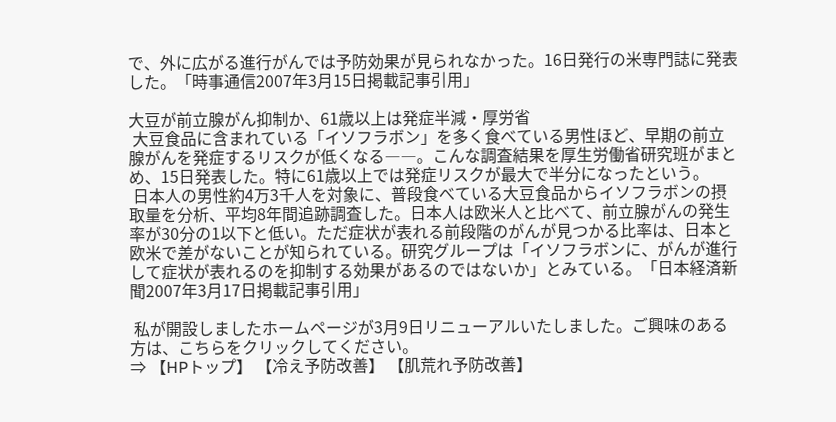で、外に広がる進行がんでは予防効果が見られなかった。16日発行の米専門誌に発表した。「時事通信2007年3月15日掲載記事引用」

大豆が前立腺がん抑制か、61歳以上は発症半減・厚労省
 大豆食品に含まれている「イソフラボン」を多く食べている男性ほど、早期の前立腺がんを発症するリスクが低くなる――。こんな調査結果を厚生労働省研究班がまとめ、15日発表した。特に61歳以上では発症リスクが最大で半分になったという。
 日本人の男性約4万3千人を対象に、普段食べている大豆食品からイソフラボンの摂取量を分析、平均8年間追跡調査した。日本人は欧米人と比べて、前立腺がんの発生率が30分の1以下と低い。ただ症状が表れる前段階のがんが見つかる比率は、日本と欧米で差がないことが知られている。研究グループは「イソフラボンに、がんが進行して症状が表れるのを抑制する効果があるのではないか」とみている。「日本経済新聞2007年3月17日掲載記事引用」

 私が開設しましたホームページが3月9日リニューアルいたしました。ご興味のある方は、こちらをクリックしてください。
⇒ 【HPトップ】 【冷え予防改善】 【肌荒れ予防改善】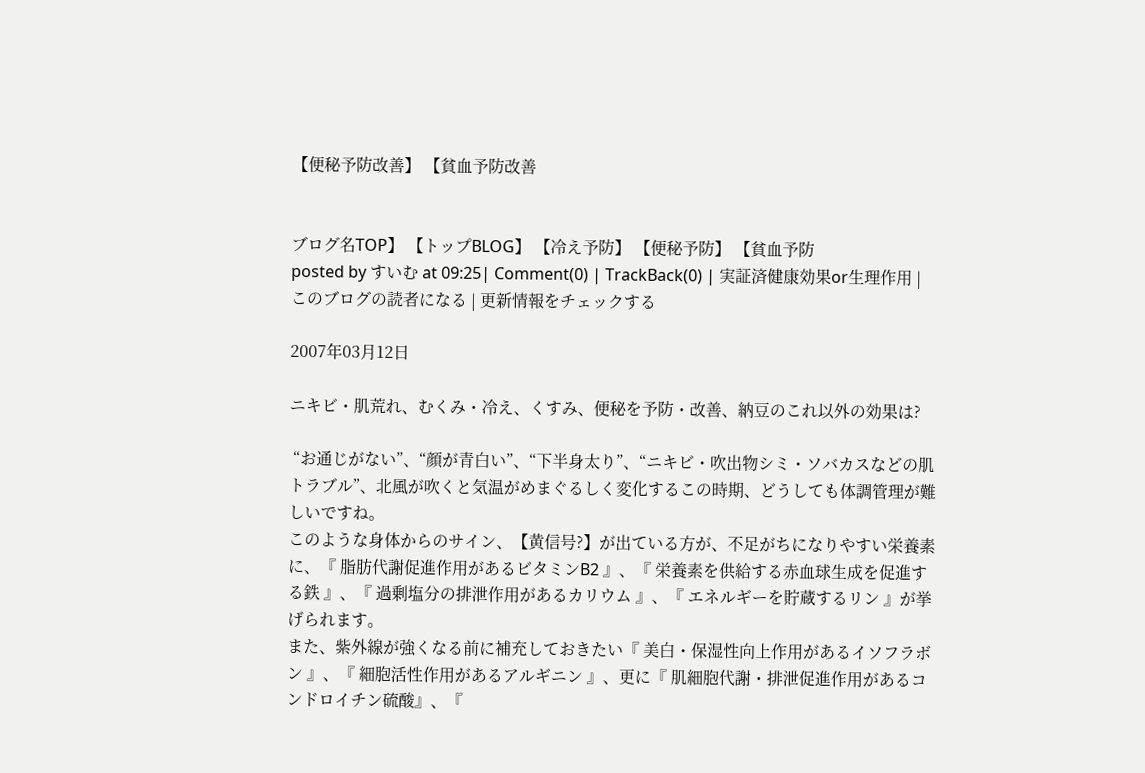【便秘予防改善】 【貧血予防改善


ブログ名TOP】 【トップBLOG】 【冷え予防】 【便秘予防】 【貧血予防
posted by すいむ at 09:25| Comment(0) | TrackBack(0) | 実証済健康効果or生理作用 | このブログの読者になる | 更新情報をチェックする

2007年03月12日

ニキビ・肌荒れ、むくみ・冷え、くすみ、便秘を予防・改善、納豆のこれ以外の効果は?

 “お通じがない”、“顔が青白い”、“下半身太り”、“ニキビ・吹出物シミ・ソバカスなどの肌トラブル”、北風が吹くと気温がめまぐるしく変化するこの時期、どうしても体調管理が難しいですね。
このような身体からのサイン、【黄信号?】が出ている方が、不足がちになりやすい栄養素に、『 脂肪代謝促進作用があるビタミンB2 』、『 栄養素を供給する赤血球生成を促進する鉄 』、『 過剰塩分の排泄作用があるカリウム 』、『 エネルギーを貯蔵するリン 』が挙げられます。
また、紫外線が強くなる前に補充しておきたい『 美白・保湿性向上作用があるイソフラボン 』、『 細胞活性作用があるアルギニン 』、更に『 肌細胞代謝・排泄促進作用があるコンドロイチン硫酸』、『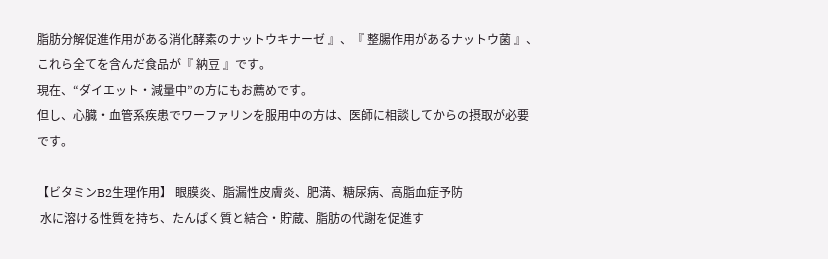脂肪分解促進作用がある消化酵素のナットウキナーゼ 』、『 整腸作用があるナットウ菌 』、これら全てを含んだ食品が『 納豆 』です。
現在、“ダイエット・減量中”の方にもお薦めです。
但し、心臓・血管系疾患でワーファリンを服用中の方は、医師に相談してからの摂取が必要です。

【ビタミンB2生理作用】 眼膜炎、脂漏性皮膚炎、肥満、糖尿病、高脂血症予防
 水に溶ける性質を持ち、たんぱく質と結合・貯蔵、脂肪の代謝を促進す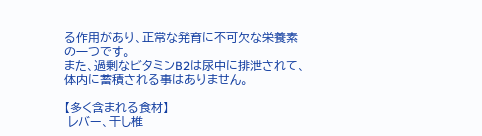る作用があり、正常な発育に不可欠な栄養素の一つです。
また、過剰なビタミンB2は尿中に排泄されて、体内に蓄積される事はありません。

【多く含まれる食材】
 レバー、干し椎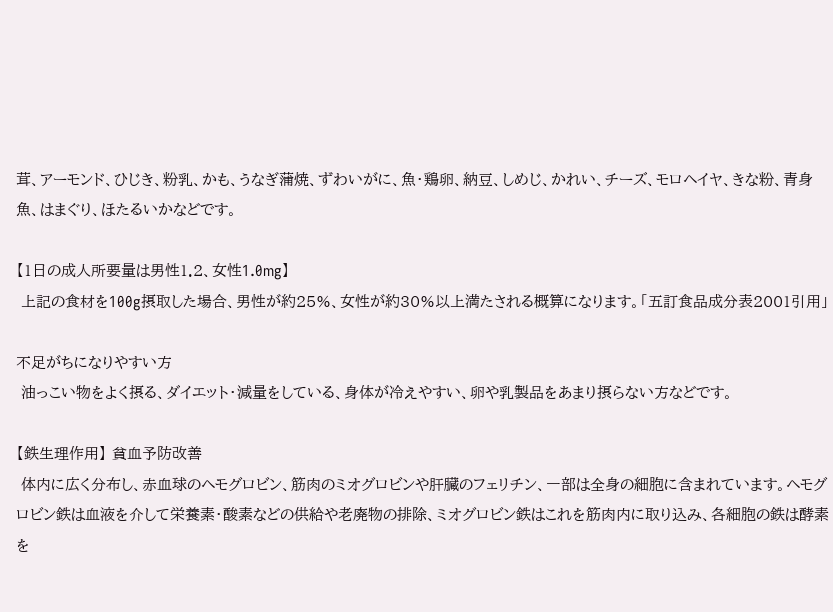茸、アーモンド、ひじき、粉乳、かも、うなぎ蒲焼、ずわいがに、魚・鶏卵、納豆、しめじ、かれい、チーズ、モロヘイヤ、きな粉、青身魚、はまぐり、ほたるいかなどです。

【1日の成人所要量は男性1.2、女性1.0mg】
 上記の食材を100g摂取した場合、男性が約25%、女性が約30%以上満たされる概算になります。「五訂食品成分表2001引用」

不足がちになりやすい方
 油っこい物をよく摂る、ダイエット・減量をしている、身体が冷えやすい、卵や乳製品をあまり摂らない方などです。

【鉄生理作用】 貧血予防改善
 体内に広く分布し、赤血球のヘモグロビン、筋肉のミオグロビンや肝臓のフェリチン、一部は全身の細胞に含まれています。ヘモグロビン鉄は血液を介して栄養素・酸素などの供給や老廃物の排除、ミオグロビン鉄はこれを筋肉内に取り込み、各細胞の鉄は酵素を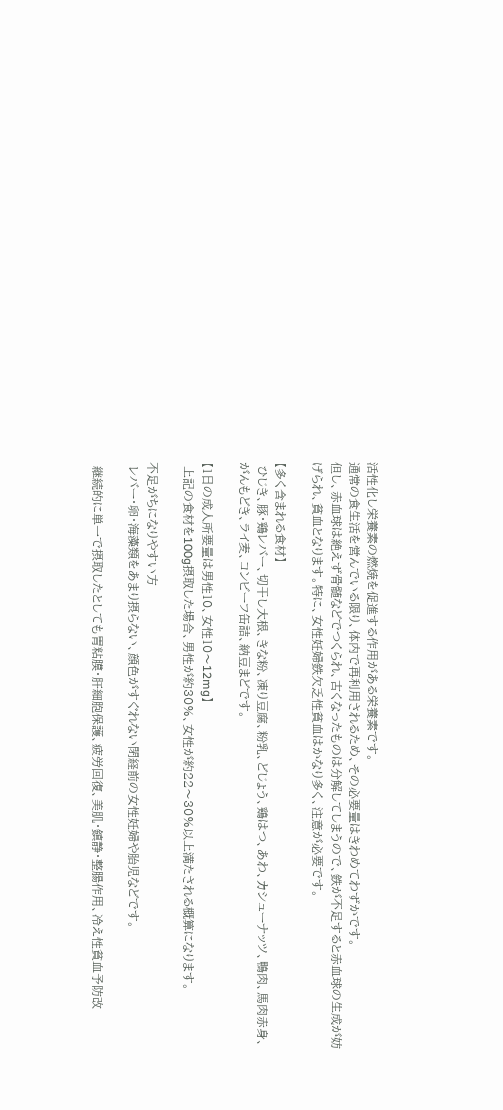活性化し栄養素の燃焼を促進する作用がある栄養素です。
通常の食生活を営んでいる限り、体内で再利用されるため、その必要量はきわめてわずかです。
但し、赤血球は絶えず骨髄などでつくられ、古くなったものは分解してしまうので、鉄が不足すると赤血球の生成が妨げられ、貧血となります。特に、女性妊婦鉄欠乏性貧血はかなり多く、注意が必要です。

【多く含まれる食材】
 ひじき、豚・鶏レバー、切干し大根、きな粉、凍り豆腐、粉乳、どじょう、鶏はつ、あわ、カシューナッツ、鴨肉、馬肉赤身、がんもどき、ライ麦、コンビーフ缶詰、納豆まどです。

【1日の成人所要量は男性10、女性10〜12mg】
 上記の食材を100g摂取した場合、男性が約30%、女性が約22〜30%以上満たされる概算になります。

不足がちになりやすい方
 レバー・卵・海藻類をあまり摂らない、顔色がすぐれない閉経前の女性妊婦や胎児などです。

 継続的に単一で摂取したとしても胃粘膜・肝細胞保護、疲労回復、美肌・鎮静・整腸作用、冷え性貧血予防改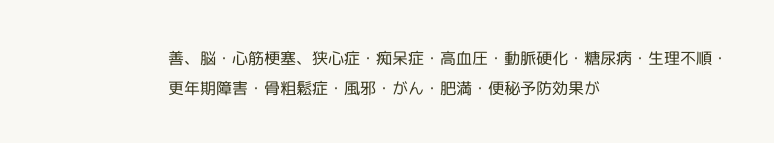善、脳・心筋梗塞、狭心症・痴呆症・高血圧・動脈硬化・糖尿病・生理不順・更年期障害・骨粗鬆症・風邪・がん・肥満・便秘予防効果が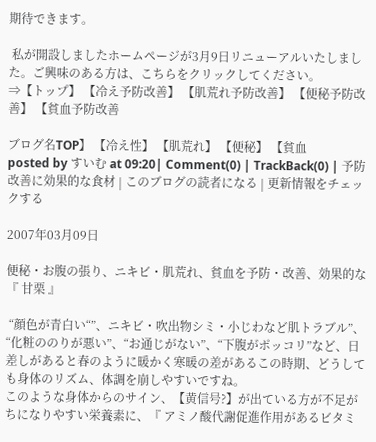期待できます。

 私が開設しましたホームページが3月9日リニューアルいたしました。ご興味のある方は、こちらをクリックしてください。
⇒【トップ】 【冷え予防改善】 【肌荒れ予防改善】 【便秘予防改善】 【貧血予防改善

ブログ名TOP】 【冷え性】 【肌荒れ】 【便秘】 【貧血
posted by すいむ at 09:20| Comment(0) | TrackBack(0) | 予防 改善に効果的な食材 | このブログの読者になる | 更新情報をチェックする

2007年03月09日

便秘・お腹の張り、ニキビ・肌荒れ、貧血を予防・改善、効果的な『 甘栗 』

 “顔色が青白い“”、ニキビ・吹出物シミ・小じわなど肌トラブル”、“化粧ののりが悪い”、“お通じがない”、“下腹がポッコリ”など、日差しがあると春のように暖かく寒暖の差があるこの時期、どうしても身体のリズム、体調を崩しやすいですね。
このような身体からのサイン、【黄信号?】が出ている方が不足がちになりやすい栄養素に、『 アミノ酸代謝促進作用があるビタミ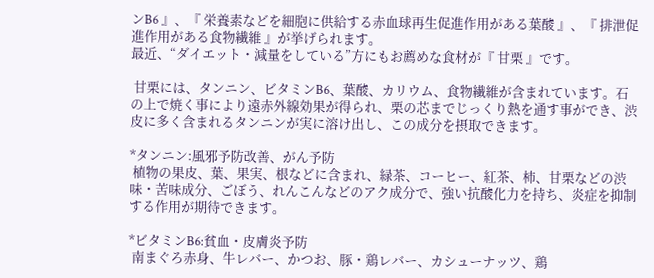ンB6 』、『 栄養素などを細胞に供給する赤血球再生促進作用がある葉酸 』、『 排泄促進作用がある食物繊維 』が挙げられます。
最近、“ダイエット・減量をしている”方にもお薦めな食材が『 甘栗 』です。

 甘栗には、タンニン、ビタミンB6、葉酸、カリウム、食物繊維が含まれています。石の上で焼く事により遠赤外線効果が得られ、栗の芯までじっくり熱を通す事ができ、渋皮に多く含まれるタンニンが実に溶け出し、この成分を摂取できます。

*タンニン:風邪予防改善、がん予防
 植物の果皮、葉、果実、根などに含まれ、緑茶、コーヒー、紅茶、柿、甘栗などの渋味・苦味成分、ごぼう、れんこんなどのアク成分で、強い抗酸化力を持ち、炎症を抑制する作用が期待できます。

*ビタミンB6:貧血・皮膚炎予防
 南まぐろ赤身、牛レバー、かつお、豚・鶏レバー、カシューナッツ、鶏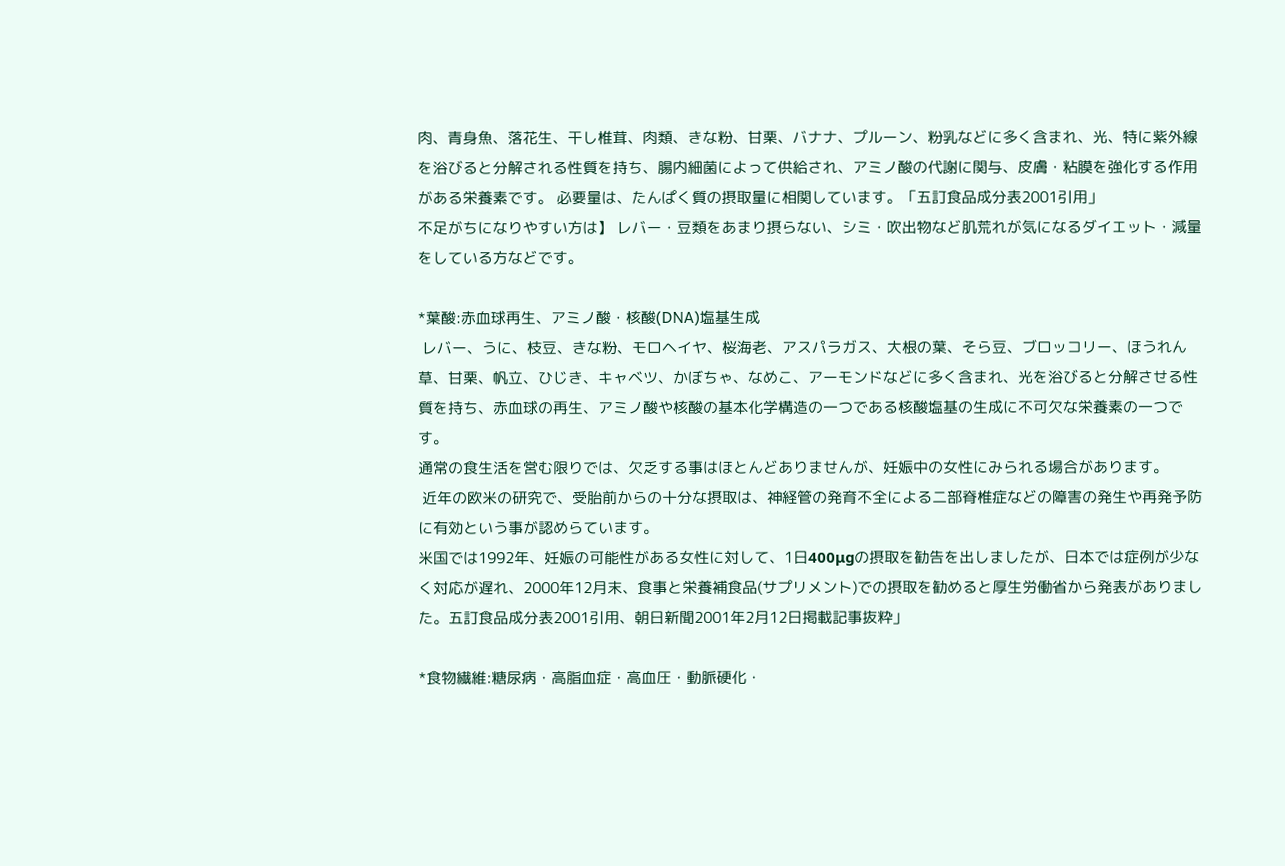肉、青身魚、落花生、干し椎茸、肉類、きな粉、甘栗、バナナ、プルーン、粉乳などに多く含まれ、光、特に紫外線を浴びると分解される性質を持ち、腸内細菌によって供給され、アミノ酸の代謝に関与、皮膚・粘膜を強化する作用がある栄養素です。 必要量は、たんぱく質の摂取量に相関しています。「五訂食品成分表2001引用」
不足がちになりやすい方は】 レバー・豆類をあまり摂らない、シミ・吹出物など肌荒れが気になるダイエット・減量をしている方などです。

*葉酸:赤血球再生、アミノ酸・核酸(DNA)塩基生成
 レバー、うに、枝豆、きな粉、モロヘイヤ、桜海老、アスパラガス、大根の葉、そら豆、ブロッコリー、ほうれん草、甘栗、帆立、ひじき、キャベツ、かぼちゃ、なめこ、アーモンドなどに多く含まれ、光を浴びると分解させる性質を持ち、赤血球の再生、アミノ酸や核酸の基本化学構造の一つである核酸塩基の生成に不可欠な栄養素の一つです。
通常の食生活を営む限りでは、欠乏する事はほとんどありませんが、妊娠中の女性にみられる場合があります。
 近年の欧米の研究で、受胎前からの十分な摂取は、神経管の発育不全による二部脊椎症などの障害の発生や再発予防に有効という事が認めらています。
米国では1992年、妊娠の可能性がある女性に対して、1日400μgの摂取を勧告を出しましたが、日本では症例が少なく対応が遅れ、2000年12月末、食事と栄養補食品(サプリメント)での摂取を勧めると厚生労働省から発表がありました。五訂食品成分表2001引用、朝日新聞2001年2月12日掲載記事抜粋」

*食物繊維:糖尿病・高脂血症・高血圧・動脈硬化・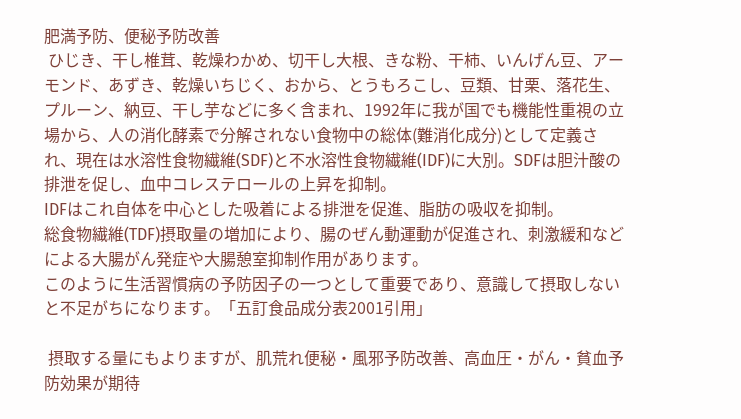肥満予防、便秘予防改善
 ひじき、干し椎茸、乾燥わかめ、切干し大根、きな粉、干柿、いんげん豆、アーモンド、あずき、乾燥いちじく、おから、とうもろこし、豆類、甘栗、落花生、プルーン、納豆、干し芋などに多く含まれ、1992年に我が国でも機能性重視の立場から、人の消化酵素で分解されない食物中の総体(難消化成分)として定義され、現在は水溶性食物繊維(SDF)と不水溶性食物繊維(IDF)に大別。SDFは胆汁酸の排泄を促し、血中コレステロールの上昇を抑制。
IDFはこれ自体を中心とした吸着による排泄を促進、脂肪の吸収を抑制。
総食物繊維(TDF)摂取量の増加により、腸のぜん動運動が促進され、刺激緩和などによる大腸がん発症や大腸憩室抑制作用があります。
このように生活習慣病の予防因子の一つとして重要であり、意識して摂取しないと不足がちになります。「五訂食品成分表2001引用」

 摂取する量にもよりますが、肌荒れ便秘・風邪予防改善、高血圧・がん・貧血予防効果が期待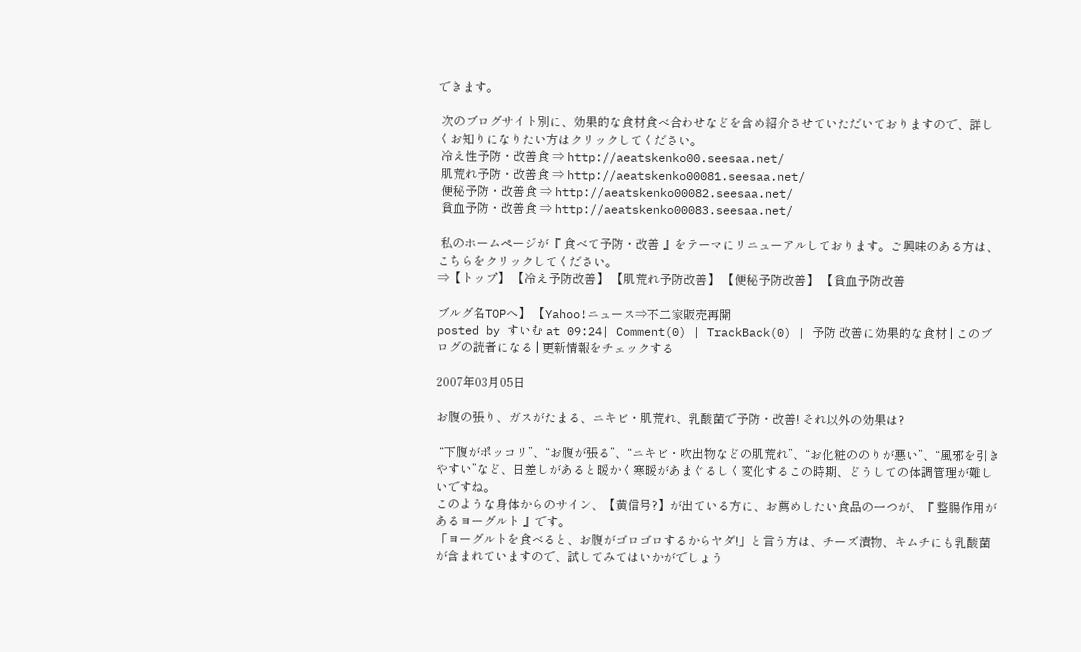できます。

 次のブログサイト別に、効果的な食材食べ合わせなどを含め紹介させていただいておりますので、詳しくお知りになりたい方はクリックしてください。
 冷え性予防・改善食 ⇒ http://aeatskenko00.seesaa.net/
 肌荒れ予防・改善食 ⇒ http://aeatskenko00081.seesaa.net/
 便秘予防・改善食 ⇒ http://aeatskenko00082.seesaa.net/
 貧血予防・改善食 ⇒ http://aeatskenko00083.seesaa.net/

 私のホームページが『 食べて予防・改善 』をテーマにリニューアルしております。ご興味のある方は、こちらをクリックしてください。
⇒【トップ】 【冷え予防改善】 【肌荒れ予防改善】 【便秘予防改善】 【貧血予防改善

ブルグ名TOPへ】 【Yahoo!ニュース⇒不二家販売再開
posted by すいむ at 09:24| Comment(0) | TrackBack(0) | 予防 改善に効果的な食材 | このブログの読者になる | 更新情報をチェックする

2007年03月05日

お腹の張り、ガスがたまる、ニキビ・肌荒れ、乳酸菌で予防・改善! それ以外の効果は?

 “下腹がポッコリ”、“お腹が張る”、“ニキビ・吹出物などの肌荒れ”、“お化粧ののりが悪い”、“風邪を引きやすい”など、日差しがあると暖かく寒暖があまぐるしく変化するこの時期、どうしての体調管理が難しいですね。
このような身体からのサイン、【黄信号?】が出ている方に、お薦めしたい食品の一つが、『 整腸作用があるヨーグルト 』です。
「ヨーグルトを食べると、お腹がゴロゴロするからヤダ!」と言う方は、チーズ漬物、キムチにも乳酸菌が含まれていますので、試してみてはいかがでしょう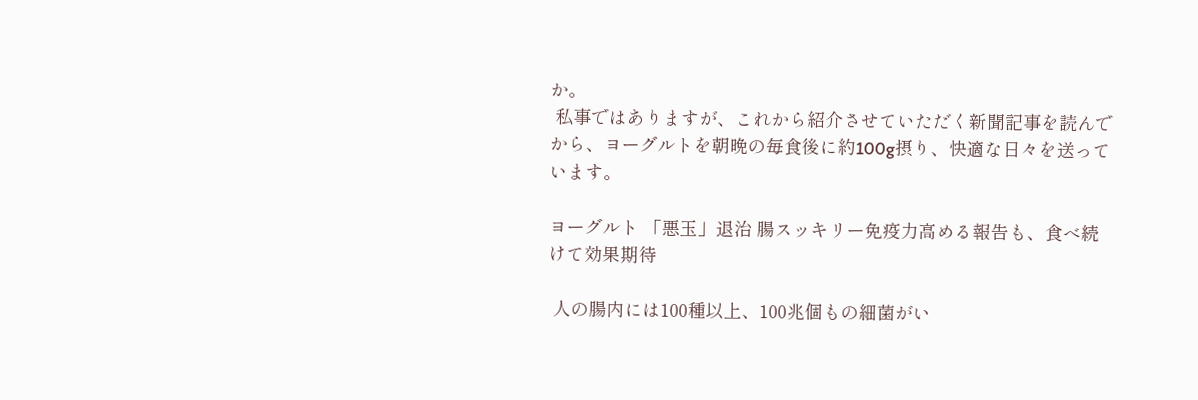か。
 私事ではありますが、これから紹介させていただく新聞記事を読んでから、ヨーグルトを朝晩の毎食後に約100g摂り、快適な日々を送っています。

ヨーグルト 「悪玉」退治 腸スッキリー免疫力高める報告も、食べ続けて効果期待

 人の腸内には100種以上、100兆個もの細菌がい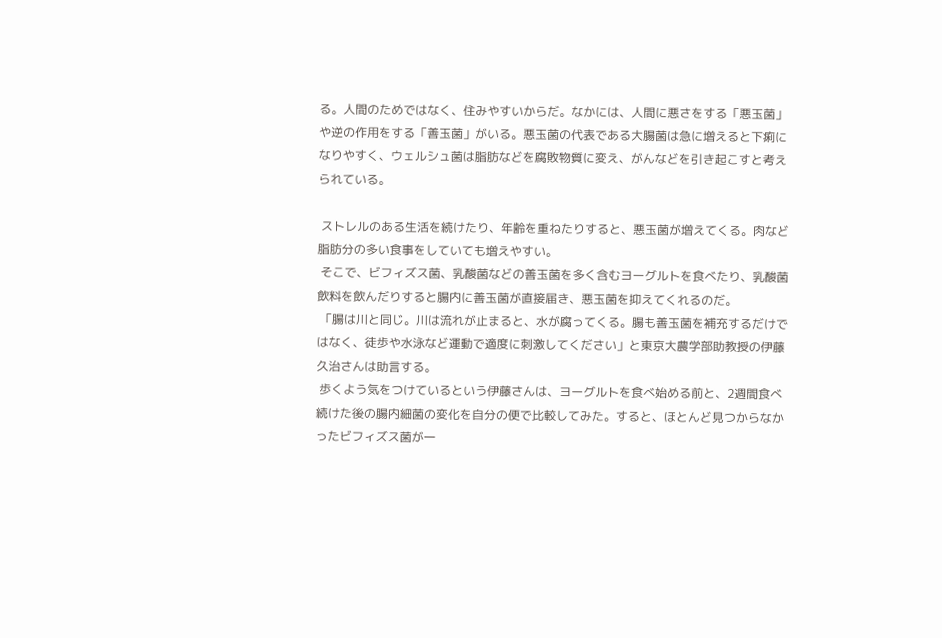る。人間のためではなく、住みやすいからだ。なかには、人間に悪さをする「悪玉菌」や逆の作用をする「善玉菌」がいる。悪玉菌の代表である大腸菌は急に増えると下痢になりやすく、ウェルシュ菌は脂肪などを腐敗物質に変え、がんなどを引き起こすと考えられている。

 ストレルのある生活を続けたり、年齢を重ねたりすると、悪玉菌が増えてくる。肉など脂肪分の多い食事をしていても増えやすい。
 そこで、ビフィズス菌、乳酸菌などの善玉菌を多く含むヨーグルトを食べたり、乳酸菌飲料を飲んだりすると腸内に善玉菌が直接届き、悪玉菌を抑えてくれるのだ。
 「腸は川と同じ。川は流れが止まると、水が腐ってくる。腸も善玉菌を補充するだけではなく、徒歩や水泳など運動で適度に刺激してください」と東京大農学部助教授の伊藤久治さんは助言する。
 歩くよう気をつけているという伊藤さんは、ヨーグルトを食べ始める前と、2週間食べ続けた後の腸内細菌の変化を自分の便で比較してみた。すると、ほとんど見つからなかったビフィズス菌が一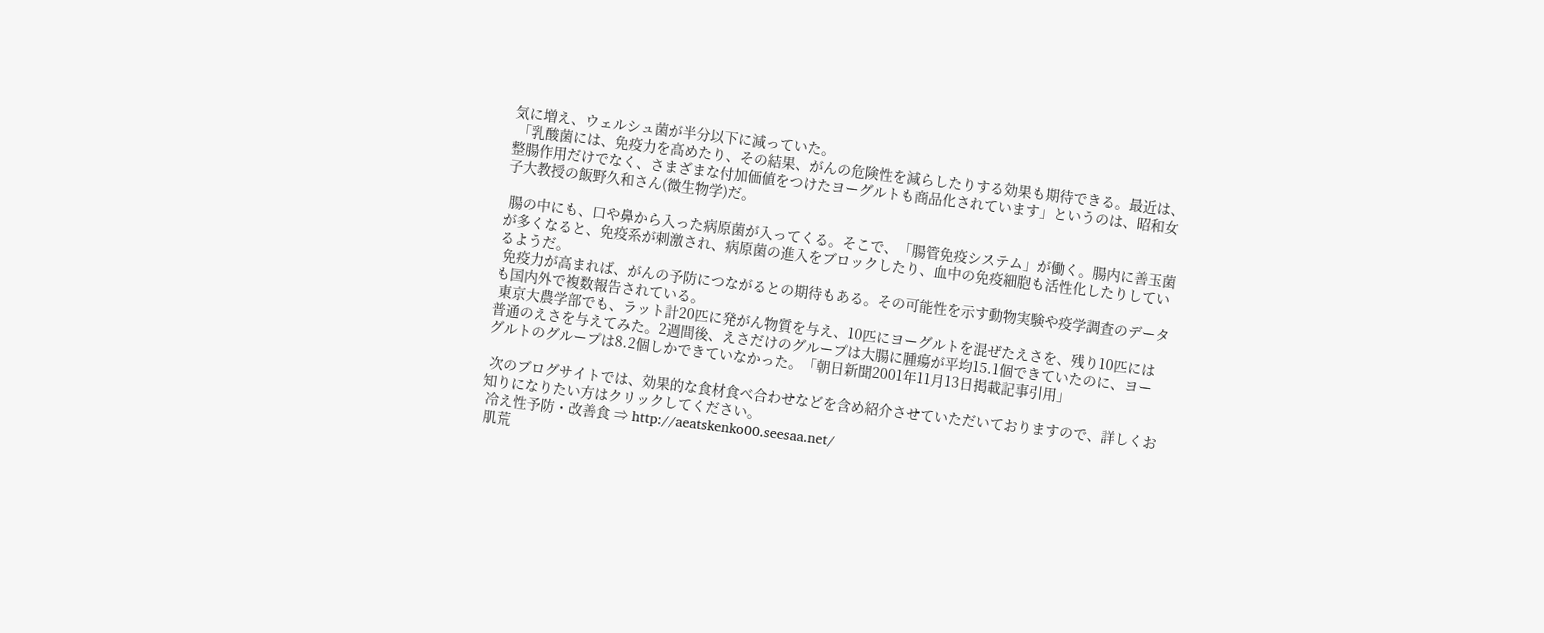気に増え、ウェルシュ菌が半分以下に減っていた。
 「乳酸菌には、免疫力を高めたり、その結果、がんの危険性を減らしたりする効果も期待できる。最近は、整腸作用だけでなく、さまざまな付加価値をつけたヨーグルトも商品化されています」というのは、昭和女子大教授の飯野久和さん(微生物学)だ。

 腸の中にも、口や鼻から入った病原菌が入ってくる。そこで、「腸管免疫システム」が働く。腸内に善玉菌が多くなると、免疫系が刺激され、病原菌の進入をブロックしたり、血中の免疫細胞も活性化したりしているようだ。
 免疫力が高まれば、がんの予防につながるとの期待もある。その可能性を示す動物実験や疫学調査のデータも国内外で複数報告されている。
 東京大農学部でも、ラット計20匹に発がん物質を与え、10匹にヨーグルトを混ぜたえさを、残り10匹には普通のえさを与えてみた。2週間後、えさだけのグループは大腸に腫瘍が平均15.1個できていたのに、ヨーグルトのグループは8.2個しかできていなかった。「朝日新聞2001年11月13日掲載記事引用」

 次のブログサイトでは、効果的な食材食べ合わせなどを含め紹介させていただいておりますので、詳しくお知りになりたい方はクリックしてください。
 冷え性予防・改善食 ⇒ http://aeatskenko00.seesaa.net/
 肌荒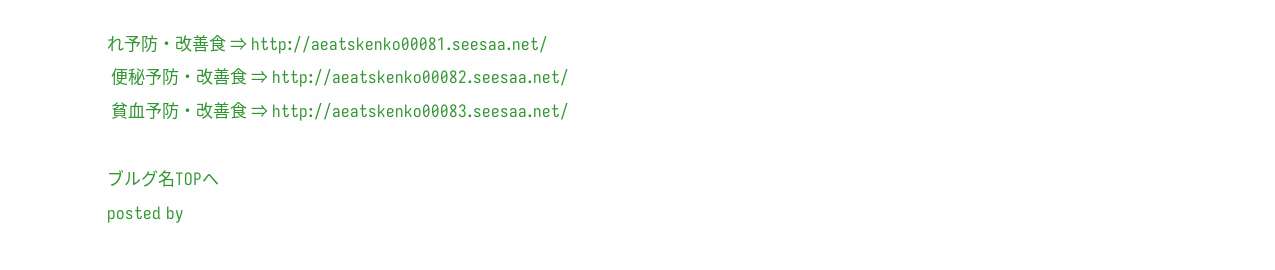れ予防・改善食 ⇒ http://aeatskenko00081.seesaa.net/
 便秘予防・改善食 ⇒ http://aeatskenko00082.seesaa.net/
 貧血予防・改善食 ⇒ http://aeatskenko00083.seesaa.net/

ブルグ名TOPへ
posted by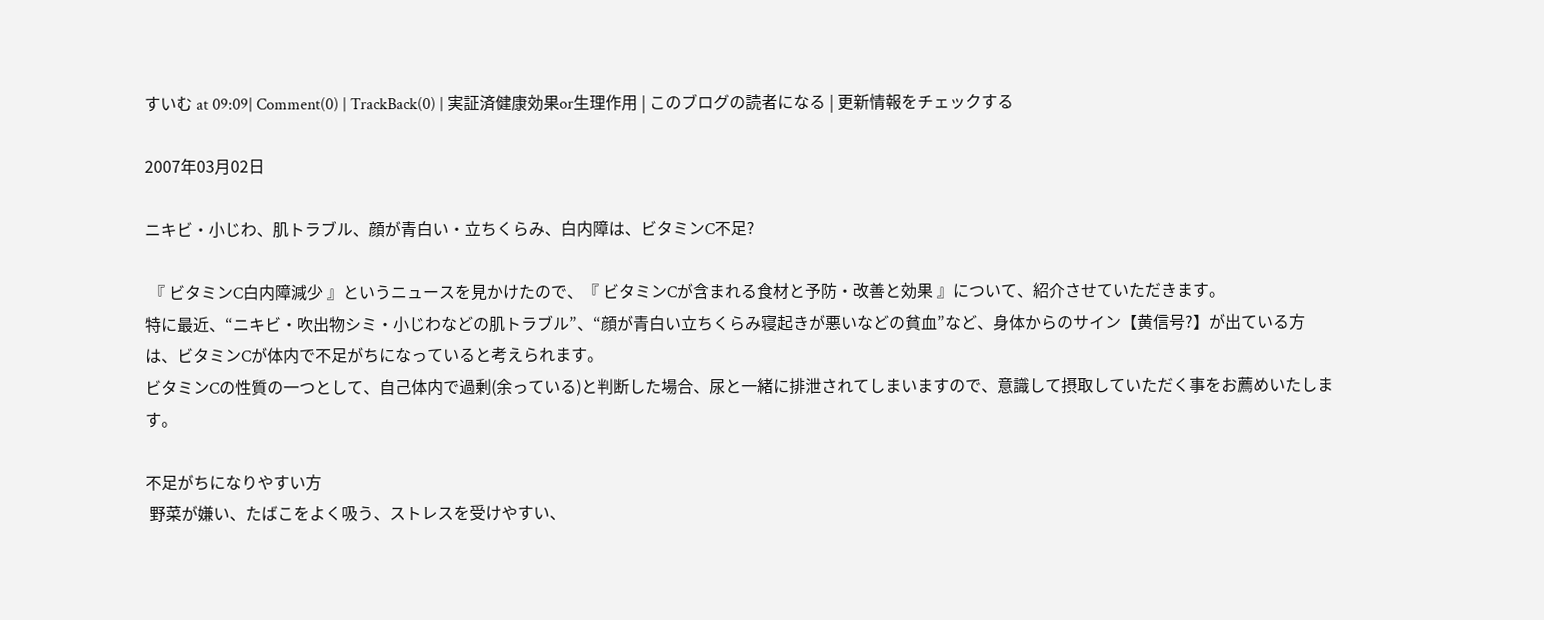すいむ at 09:09| Comment(0) | TrackBack(0) | 実証済健康効果or生理作用 | このブログの読者になる | 更新情報をチェックする

2007年03月02日

ニキビ・小じわ、肌トラブル、顔が青白い・立ちくらみ、白内障は、ビタミンC不足?

 『 ビタミンC白内障減少 』というニュースを見かけたので、『 ビタミンCが含まれる食材と予防・改善と効果 』について、紹介させていただきます。
特に最近、“ニキビ・吹出物シミ・小じわなどの肌トラブル”、“顔が青白い立ちくらみ寝起きが悪いなどの貧血”など、身体からのサイン【黄信号?】が出ている方は、ビタミンCが体内で不足がちになっていると考えられます。
ビタミンCの性質の一つとして、自己体内で過剰(余っている)と判断した場合、尿と一緒に排泄されてしまいますので、意識して摂取していただく事をお薦めいたします。

不足がちになりやすい方
 野菜が嫌い、たばこをよく吸う、ストレスを受けやすい、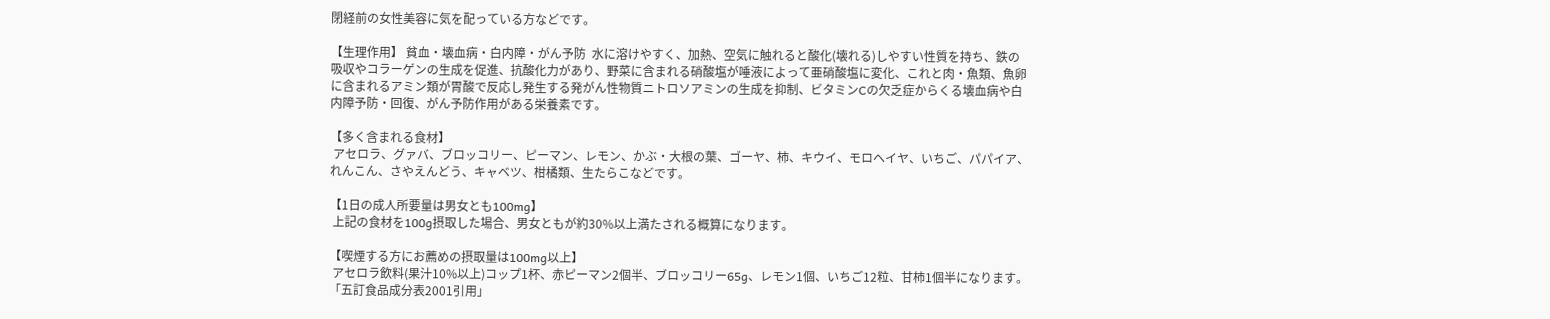閉経前の女性美容に気を配っている方などです。

【生理作用】 貧血・壊血病・白内障・がん予防  水に溶けやすく、加熱、空気に触れると酸化(壊れる)しやすい性質を持ち、鉄の吸収やコラーゲンの生成を促進、抗酸化力があり、野菜に含まれる硝酸塩が唾液によって亜硝酸塩に変化、これと肉・魚類、魚卵に含まれるアミン類が胃酸で反応し発生する発がん性物質ニトロソアミンの生成を抑制、ビタミンCの欠乏症からくる壊血病や白内障予防・回復、がん予防作用がある栄養素です。

【多く含まれる食材】
 アセロラ、グァバ、ブロッコリー、ピーマン、レモン、かぶ・大根の葉、ゴーヤ、柿、キウイ、モロヘイヤ、いちご、パパイア、れんこん、さやえんどう、キャベツ、柑橘類、生たらこなどです。

【1日の成人所要量は男女とも100mg】
 上記の食材を100g摂取した場合、男女ともが約30%以上満たされる概算になります。

【喫煙する方にお薦めの摂取量は100mg以上】
 アセロラ飲料(果汁10%以上)コップ1杯、赤ピーマン2個半、ブロッコリー65g、レモン1個、いちご12粒、甘柿1個半になります。「五訂食品成分表2001引用」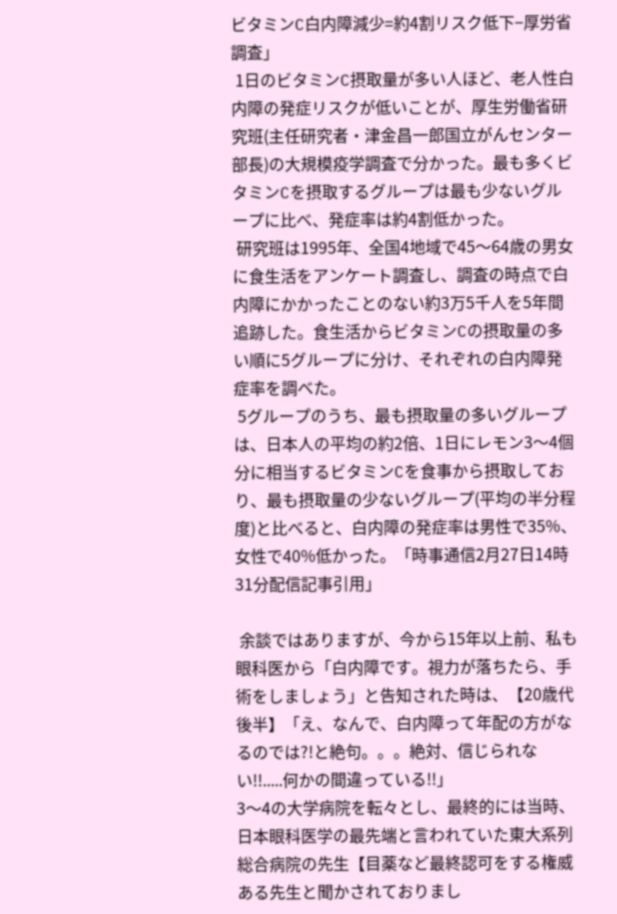ビタミンC白内障減少=約4割リスク低下−厚労省調査」
 1日のビタミンC摂取量が多い人ほど、老人性白内障の発症リスクが低いことが、厚生労働省研究班(主任研究者・津金昌一郎国立がんセンター部長)の大規模疫学調査で分かった。最も多くビタミンCを摂取するグループは最も少ないグループに比べ、発症率は約4割低かった。
 研究班は1995年、全国4地域で45〜64歳の男女に食生活をアンケート調査し、調査の時点で白内障にかかったことのない約3万5千人を5年間追跡した。食生活からビタミンCの摂取量の多い順に5グループに分け、それぞれの白内障発症率を調べた。
 5グループのうち、最も摂取量の多いグループは、日本人の平均の約2倍、1日にレモン3〜4個分に相当するビタミンCを食事から摂取しており、最も摂取量の少ないグループ(平均の半分程度)と比べると、白内障の発症率は男性で35%、女性で40%低かった。「時事通信2月27日14時31分配信記事引用」

 余談ではありますが、今から15年以上前、私も眼科医から「白内障です。視力が落ちたら、手術をしましょう」と告知された時は、【20歳代後半】「え、なんで、白内障って年配の方がなるのでは?!と絶句。。。絶対、信じられない!!.....何かの間違っている!!」
3〜4の大学病院を転々とし、最終的には当時、日本眼科医学の最先端と言われていた東大系列総合病院の先生【目薬など最終認可をする権威ある先生と聞かされておりまし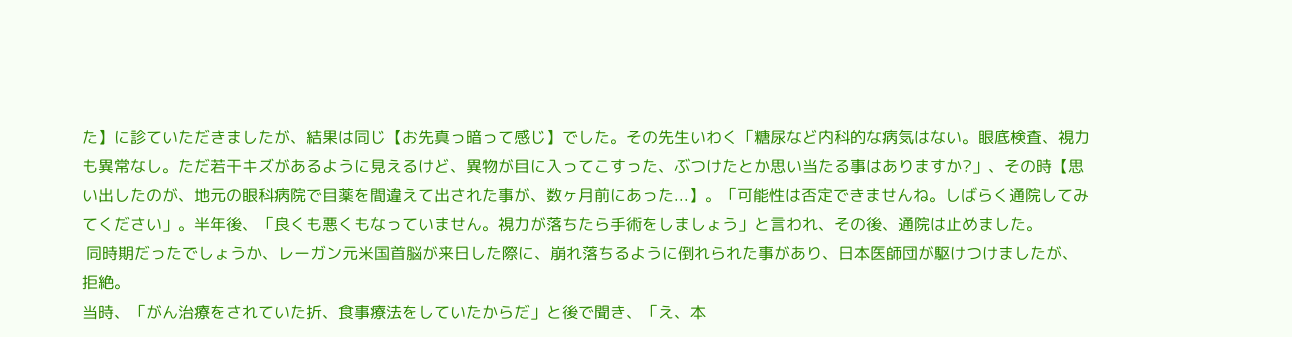た】に診ていただきましたが、結果は同じ【お先真っ暗って感じ】でした。その先生いわく「糖尿など内科的な病気はない。眼底検査、視力も異常なし。ただ若干キズがあるように見えるけど、異物が目に入ってこすった、ぶつけたとか思い当たる事はありますか?」、その時【思い出したのが、地元の眼科病院で目薬を間違えて出された事が、数ヶ月前にあった...】。「可能性は否定できませんね。しばらく通院してみてください」。半年後、「良くも悪くもなっていません。視力が落ちたら手術をしましょう」と言われ、その後、通院は止めました。
 同時期だったでしょうか、レーガン元米国首脳が来日した際に、崩れ落ちるように倒れられた事があり、日本医師団が駆けつけましたが、拒絶。
当時、「がん治療をされていた折、食事療法をしていたからだ」と後で聞き、「え、本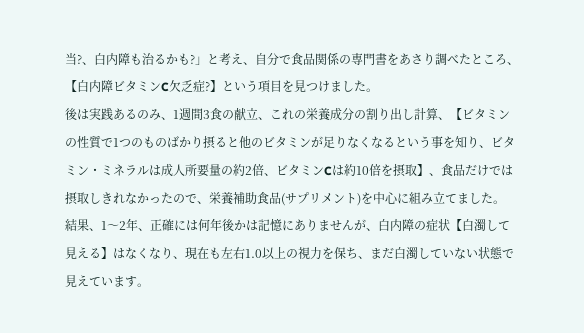当?、白内障も治るかも?」と考え、自分で食品関係の専門書をあさり調べたところ、【白内障ビタミンC欠乏症?】という項目を見つけました。
後は実践あるのみ、1週間3食の献立、これの栄養成分の割り出し計算、【ビタミンの性質で1つのものばかり摂ると他のビタミンが足りなくなるという事を知り、ビタミン・ミネラルは成人所要量の約2倍、ビタミンCは約10倍を摂取】、食品だけでは摂取しきれなかったので、栄養補助食品(サプリメント)を中心に組み立てました。
結果、1〜2年、正確には何年後かは記憶にありませんが、白内障の症状【白濁して見える】はなくなり、現在も左右1.0以上の視力を保ち、まだ白濁していない状態で見えています。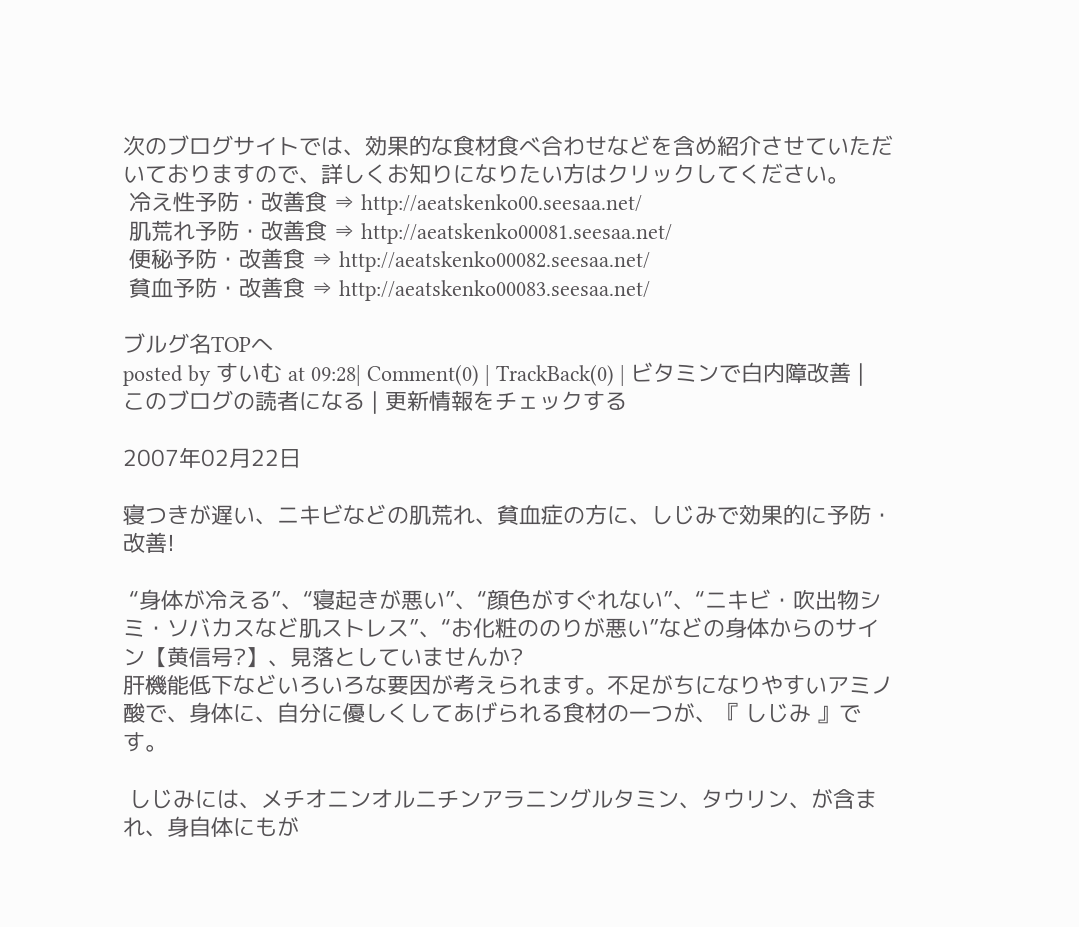次のブログサイトでは、効果的な食材食べ合わせなどを含め紹介させていただいておりますので、詳しくお知りになりたい方はクリックしてください。
 冷え性予防・改善食 ⇒ http://aeatskenko00.seesaa.net/
 肌荒れ予防・改善食 ⇒ http://aeatskenko00081.seesaa.net/
 便秘予防・改善食 ⇒ http://aeatskenko00082.seesaa.net/
 貧血予防・改善食 ⇒ http://aeatskenko00083.seesaa.net/

ブルグ名TOPへ
posted by すいむ at 09:28| Comment(0) | TrackBack(0) | ビタミンで白内障改善 | このブログの読者になる | 更新情報をチェックする

2007年02月22日

寝つきが遅い、ニキビなどの肌荒れ、貧血症の方に、しじみで効果的に予防・改善!

 “身体が冷える”、“寝起きが悪い”、“顔色がすぐれない”、“ニキビ・吹出物シミ・ソバカスなど肌ストレス”、“お化粧ののりが悪い”などの身体からのサイン【黄信号?】、見落としていませんか?
肝機能低下などいろいろな要因が考えられます。不足がちになりやすいアミノ酸で、身体に、自分に優しくしてあげられる食材の一つが、『 しじみ 』です。

 しじみには、メチオニンオルニチンアラニングルタミン、タウリン、が含まれ、身自体にもが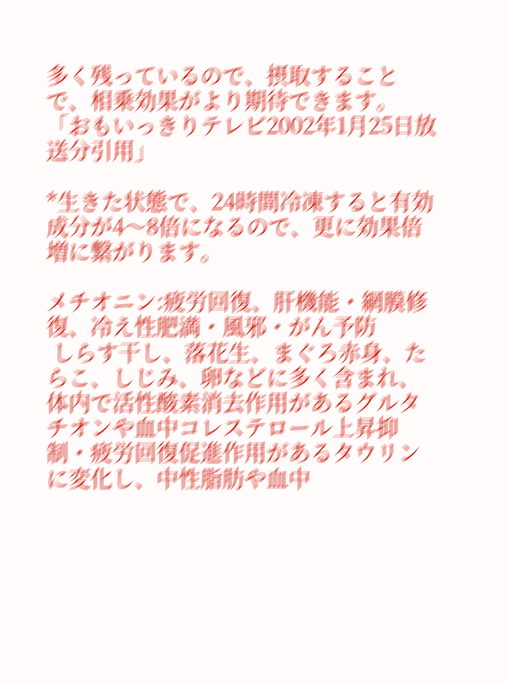多く残っているので、摂取することで、相乗効果がより期待できます。「おもいっきりテレビ2002年1月25日放送分引用」

*生きた状態で、24時間冷凍すると有効成分が4〜8倍になるので、更に効果倍増に繋がります。

メチオニン:疲労回復、肝機能・網膜修復、冷え性肥満・風邪・がん予防
 しらす干し、落花生、まぐろ赤身、たらこ、しじみ、卵などに多く含まれ、体内で活性酸素消去作用があるグルタチオンや血中コレステロール上昇抑制・疲労回復促進作用があるタウリンに変化し、中性脂肪や血中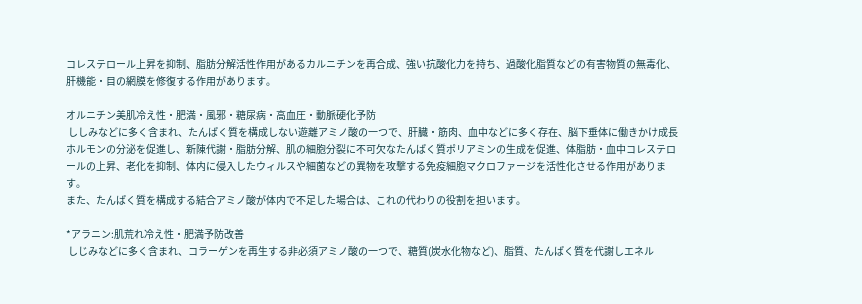コレステロール上昇を抑制、脂肪分解活性作用があるカルニチンを再合成、強い抗酸化力を持ち、過酸化脂質などの有害物質の無毒化、肝機能・目の網膜を修復する作用があります。

オルニチン美肌冷え性・肥満・風邪・糖尿病・高血圧・動脈硬化予防
 ししみなどに多く含まれ、たんぱく質を構成しない遊離アミノ酸の一つで、肝臓・筋肉、血中などに多く存在、脳下垂体に働きかけ成長ホルモンの分泌を促進し、新陳代謝・脂肪分解、肌の細胞分裂に不可欠なたんぱく質ポリアミンの生成を促進、体脂肪・血中コレステロールの上昇、老化を抑制、体内に侵入したウィルスや細菌などの異物を攻撃する免疫細胞マクロファージを活性化させる作用があります。
また、たんぱく質を構成する結合アミノ酸が体内で不足した場合は、これの代わりの役割を担います。

*アラニン:肌荒れ冷え性・肥満予防改善
 しじみなどに多く含まれ、コラーゲンを再生する非必須アミノ酸の一つで、糖質(炭水化物など)、脂質、たんぱく質を代謝しエネル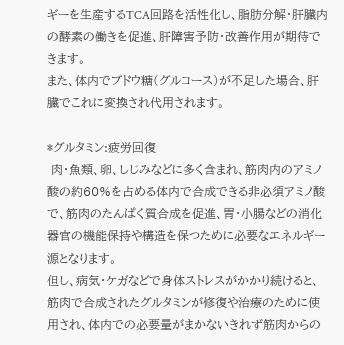ギーを生産するTCA回路を活性化し、脂肪分解・肝臓内の酵素の働きを促進、肝障害予防・改善作用が期待できます。
また、体内でブドウ糖(グルコース)が不足した場合、肝臓でこれに変換され代用されます。

*グルタミン:疲労回復
 肉・魚類、卵、しじみなどに多く含まれ、筋肉内のアミノ酸の約60%を占める体内で合成できる非必須アミノ酸で、筋肉のたんぱく質合成を促進、胃・小腸などの消化器官の機能保持や構造を保つために必要なエネルギー源となります。
但し、病気・ケガなどで身体ストレスがかかり続けると、筋肉で合成されたグルタミンが修復や治療のために使用され、体内での必要量がまかないきれず筋肉からの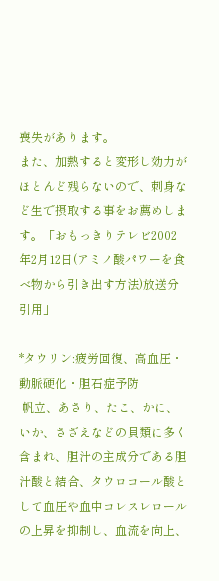喪失があります。
また、加熱すると変形し効力がほとんど残らないので、刺身など生で摂取する事をお薦めします。「おもっきりテレビ2002年2月12日(アミノ酸パワーを食べ物から引き出す方法)放送分引用」

*タウリン:疲労回復、高血圧・動脈硬化・胆石症予防
 帆立、あさり、たこ、かに、いか、さざえなどの貝類に多く含まれ、胆汁の主成分である胆汁酸と結合、タウロコール酸として血圧や血中コレスレロールの上昇を抑制し、血流を向上、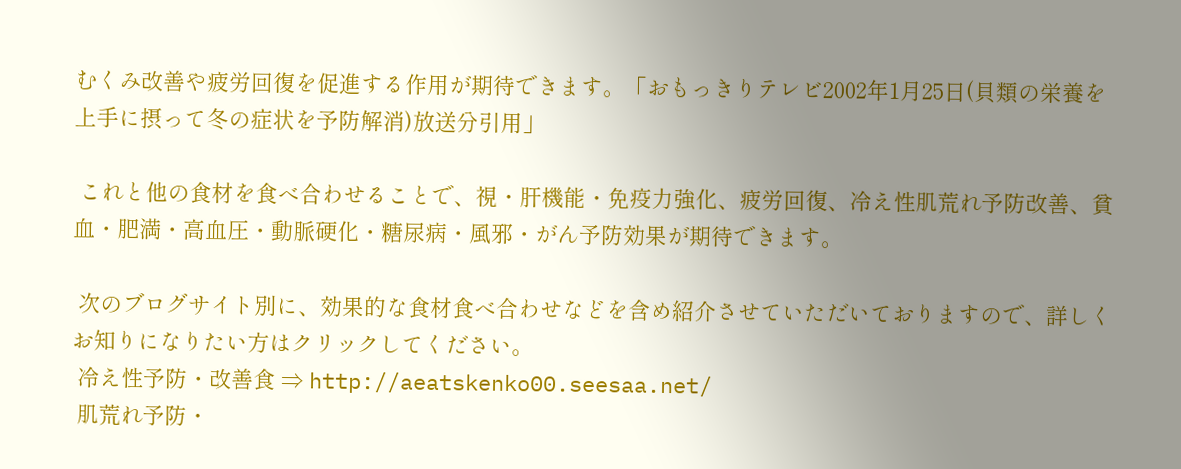むくみ改善や疲労回復を促進する作用が期待できます。「おもっきりテレビ2002年1月25日(貝類の栄養を上手に摂って冬の症状を予防解消)放送分引用」

 これと他の食材を食べ合わせることで、視・肝機能・免疫力強化、疲労回復、冷え性肌荒れ予防改善、貧血・肥満・高血圧・動脈硬化・糖尿病・風邪・がん予防効果が期待できます。

 次のブログサイト別に、効果的な食材食べ合わせなどを含め紹介させていただいておりますので、詳しくお知りになりたい方はクリックしてください。
 冷え性予防・改善食 ⇒ http://aeatskenko00.seesaa.net/
 肌荒れ予防・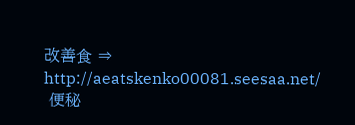改善食 ⇒ http://aeatskenko00081.seesaa.net/
 便秘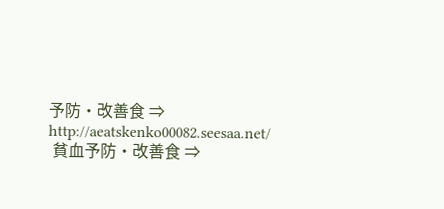予防・改善食 ⇒ http://aeatskenko00082.seesaa.net/
 貧血予防・改善食 ⇒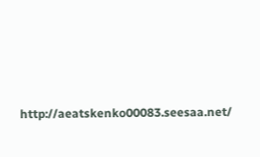http://aeatskenko00083.seesaa.net/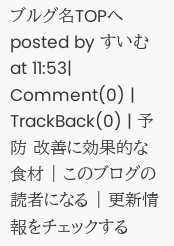ブルグ名TOPへ
posted by すいむ at 11:53| Comment(0) | TrackBack(0) | 予防 改善に効果的な食材 | このブログの読者になる | 更新情報をチェックする